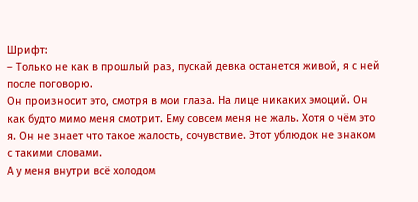Шрифт:
– Только не как в прошлый раз, пускай девка останется живой, я с ней после поговорю.
Он произносит это, смотря в мои глаза. На лице никаких эмоций. Он как будто мимо меня смотрит. Ему совсем меня не жаль. Хотя о чём это я. Он не знает что такое жалость, сочувствие. Этот ублюдок не знаком с такими словами.
А у меня внутри всё холодом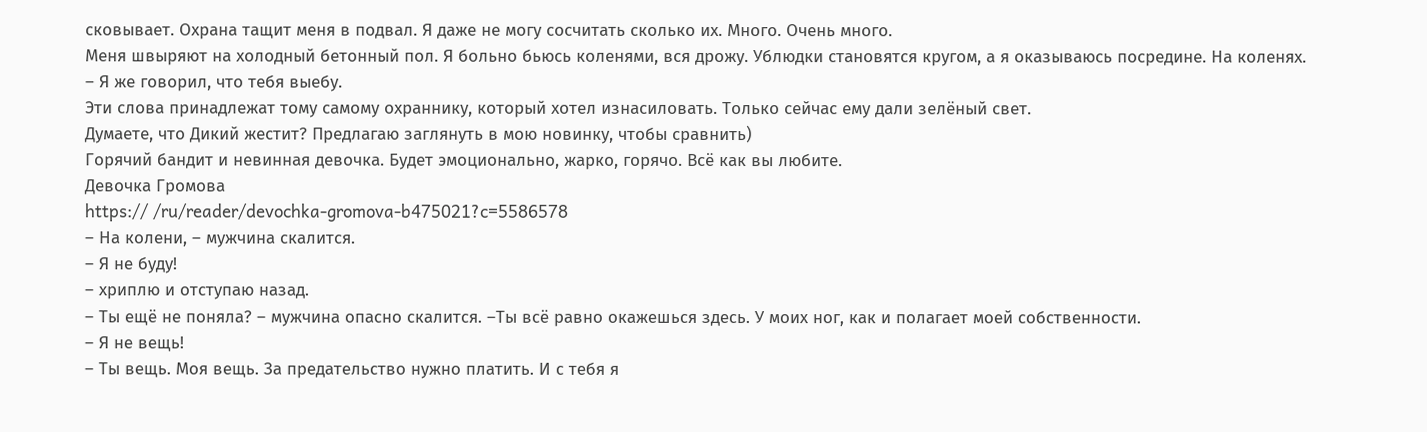сковывает. Охрана тащит меня в подвал. Я даже не могу сосчитать сколько их. Много. Очень много.
Меня швыряют на холодный бетонный пол. Я больно бьюсь коленями, вся дрожу. Ублюдки становятся кругом, а я оказываюсь посредине. На коленях.
– Я же говорил, что тебя выебу.
Эти слова принадлежат тому самому охраннику, который хотел изнасиловать. Только сейчас ему дали зелёный свет.
Думаете, что Дикий жестит? Предлагаю заглянуть в мою новинку, чтобы сравнить)
Горячий бандит и невинная девочка. Будет эмоционально, жарко, горячо. Всё как вы любите.
Девочка Громова
https:// /ru/reader/devochka-gromova-b475021?c=5586578
– На колени, – мужчина скалится.
– Я не буду!
– хриплю и отступаю назад.
– Ты ещё не поняла? – мужчина опасно скалится. –Ты всё равно окажешься здесь. У моих ног, как и полагает моей собственности.
– Я не вещь!
– Ты вещь. Моя вещь. За предательство нужно платить. И с тебя я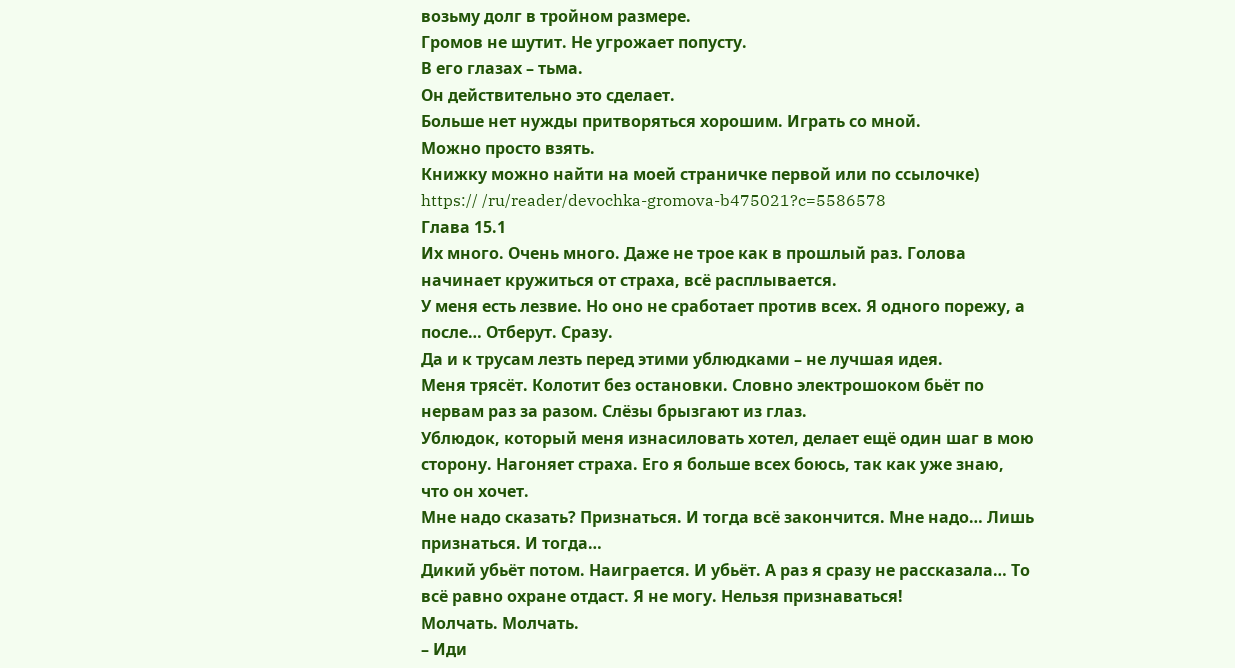возьму долг в тройном размере.
Громов не шутит. Не угрожает попусту.
В его глазах – тьма.
Он действительно это сделает.
Больше нет нужды притворяться хорошим. Играть со мной.
Можно просто взять.
Книжку можно найти на моей страничке первой или по ссылочке)
https:// /ru/reader/devochka-gromova-b475021?c=5586578
Глава 15.1
Их много. Очень много. Даже не трое как в прошлый раз. Голова начинает кружиться от страха, всё расплывается.
У меня есть лезвие. Но оно не сработает против всех. Я одного порежу, а после… Отберут. Сразу.
Да и к трусам лезть перед этими ублюдками – не лучшая идея.
Меня трясёт. Колотит без остановки. Словно электрошоком бьёт по нервам раз за разом. Слёзы брызгают из глаз.
Ублюдок, который меня изнасиловать хотел, делает ещё один шаг в мою сторону. Нагоняет страха. Его я больше всех боюсь, так как уже знаю, что он хочет.
Мне надо сказать? Признаться. И тогда всё закончится. Мне надо… Лишь признаться. И тогда…
Дикий убьёт потом. Наиграется. И убьёт. А раз я сразу не рассказала… То всё равно охране отдаст. Я не могу. Нельзя признаваться!
Молчать. Молчать.
– Иди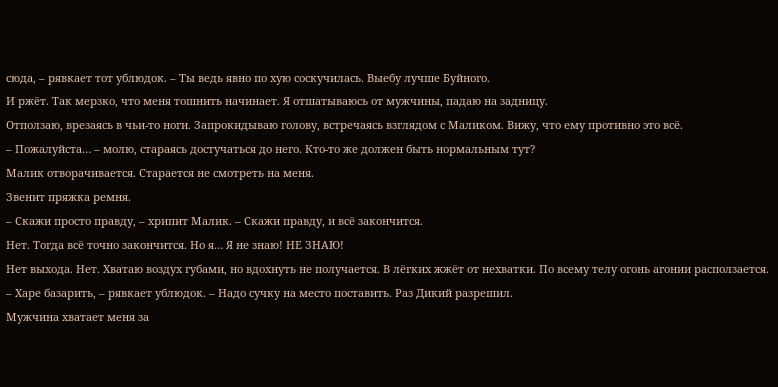сюда, – рявкает тот ублюдок. – Ты ведь явно по хую соскучилась. Выебу лучше Буйного.
И ржёт. Так мерзко, что меня тошнить начинает. Я отшатываюсь от мужчины, падаю на задницу.
Отползаю, врезаясь в чьи-то ноги. Запрокидываю голову, встречаясь взглядом с Маликом. Вижу, что ему противно это всё.
– Пожалуйста… – молю, стараясь достучаться до него. Кто-то же должен быть нормальным тут?
Малик отворачивается. Старается не смотреть на меня.
Звенит пряжка ремня.
– Скажи просто правду, – хрипит Малик. – Скажи правду, и всё закончится.
Нет. Тогда всё точно закончится. Но я… Я не знаю! НЕ ЗНАЮ!
Нет выхода. Нет. Хватаю воздух губами, но вдохнуть не получается. В лёгких жжёт от нехватки. По всему телу огонь агонии расползается.
– Харе базарить, – рявкает ублюдок. – Надо сучку на место поставить. Раз Дикий разрешил.
Мужчина хватает меня за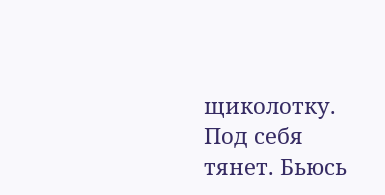щиколотку. Под себя тянет. Бьюсь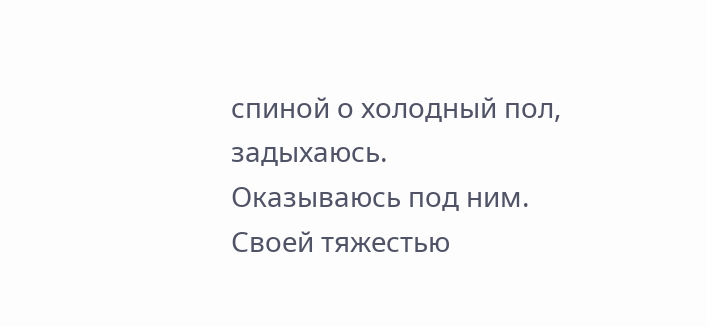спиной о холодный пол, задыхаюсь.
Оказываюсь под ним. Своей тяжестью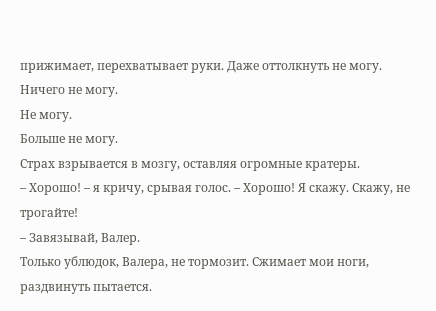прижимает, перехватывает руки. Даже оттолкнуть не могу.
Ничего не могу.
Не могу.
Больше не могу.
Страх взрывается в мозгу, оставляя огромные кратеры.
– Хорошо! – я кричу, срывая голос. – Хорошо! Я скажу. Скажу, не трогайте!
– Завязывай, Валер.
Только ублюдок, Валера, не тормозит. Сжимает мои ноги, раздвинуть пытается.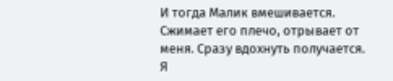И тогда Малик вмешивается.
Сжимает его плечо, отрывает от меня. Сразу вдохнуть получается. Я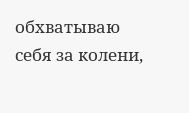обхватываю себя за колени,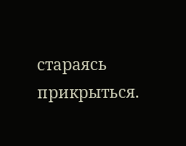стараясь прикрыться.